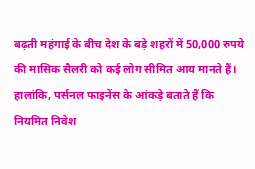बढ़ती महंगाई के बीच देश के बड़े शहरों में 50,000 रुपये की मासिक सैलरी को कई लोग सीमित आय मानते हैं। हालांकि, पर्सनल फाइनेंस के आंकड़े बताते हैं कि नियमित निवेश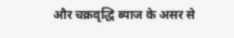और चक्रवृद्धि ब्याज के असर से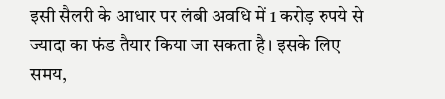इसी सैलरी के आधार पर लंबी अवधि में 1 करोड़ रुपये से ज्यादा का फंड तैयार किया जा सकता है। इसके लिए समय,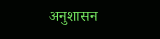अनुशासन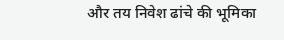और तय निवेश ढांचे की भूमिका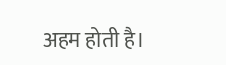अहम होती है।